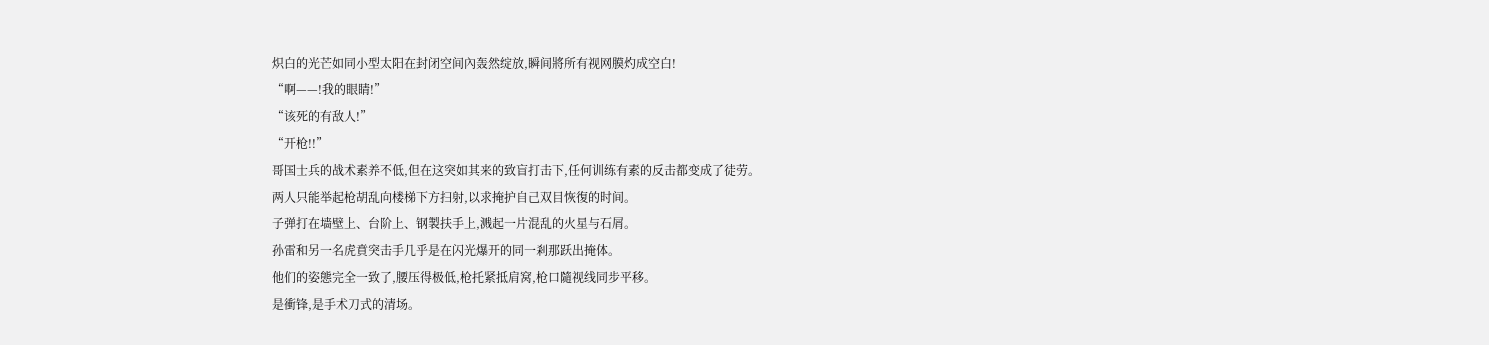炽白的光芒如同小型太阳在封闭空间內轰然绽放,瞬间將所有视网膜灼成空白!
“啊——!我的眼睛!”
“该死的有敌人!”
“开枪!!”
哥国士兵的战术素养不低,但在这突如其来的致盲打击下,任何训练有素的反击都变成了徒劳。
两人只能举起枪胡乱向楼梯下方扫射,以求掩护自己双目恢復的时间。
子弹打在墙壁上、台阶上、钢製扶手上,溅起一片混乱的火星与石屑。
孙雷和另一名虎賁突击手几乎是在闪光爆开的同一剎那跃出掩体。
他们的姿態完全一致了,腰压得极低,枪托紧抵肩窝,枪口隨视线同步平移。
是衝锋,是手术刀式的清场。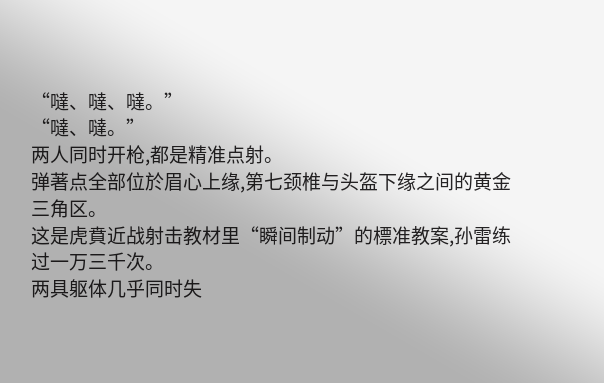“噠、噠、噠。”
“噠、噠。”
两人同时开枪,都是精准点射。
弹著点全部位於眉心上缘,第七颈椎与头盔下缘之间的黄金三角区。
这是虎賁近战射击教材里“瞬间制动”的標准教案,孙雷练过一万三千次。
两具躯体几乎同时失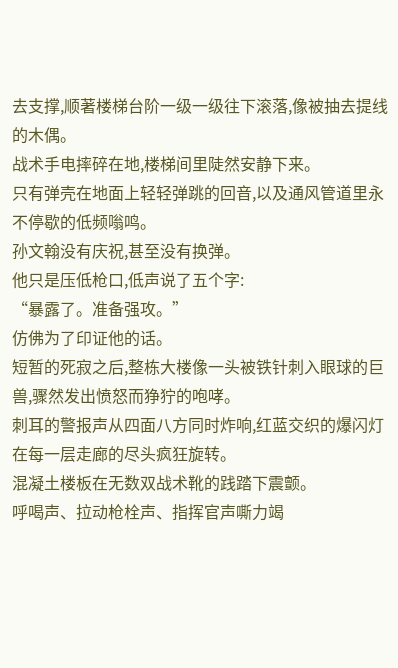去支撑,顺著楼梯台阶一级一级往下滚落,像被抽去提线的木偶。
战术手电摔碎在地,楼梯间里陡然安静下来。
只有弹壳在地面上轻轻弹跳的回音,以及通风管道里永不停歇的低频嗡鸣。
孙文翰没有庆祝,甚至没有换弹。
他只是压低枪口,低声说了五个字:
“暴露了。准备强攻。”
仿佛为了印证他的话。
短暂的死寂之后,整栋大楼像一头被铁针刺入眼球的巨兽,骤然发出愤怒而狰狞的咆哮。
刺耳的警报声从四面八方同时炸响,红蓝交织的爆闪灯在每一层走廊的尽头疯狂旋转。
混凝土楼板在无数双战术靴的践踏下震颤。
呼喝声、拉动枪栓声、指挥官声嘶力竭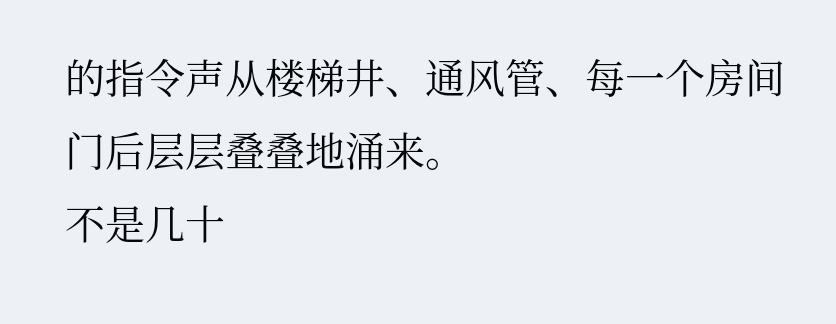的指令声从楼梯井、通风管、每一个房间门后层层叠叠地涌来。
不是几十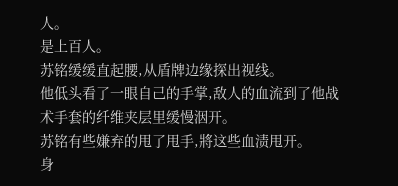人。
是上百人。
苏铭缓缓直起腰,从盾牌边缘探出视线。
他低头看了一眼自己的手掌,敌人的血流到了他战术手套的纤维夹层里缓慢洇开。
苏铭有些嫌弃的甩了甩手,將这些血渍甩开。
身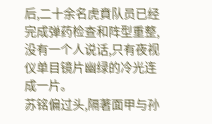后,二十余名虎賁队员已经完成弹药检查和阵型重整,没有一个人说话,只有夜视仪单目镜片幽绿的冷光连成一片。
苏铭偏过头,隔著面甲与孙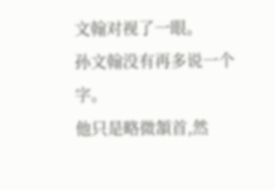文翰对视了一眼。
孙文翰没有再多说一个字。
他只是略微頷首,然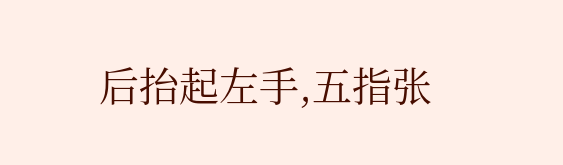后抬起左手,五指张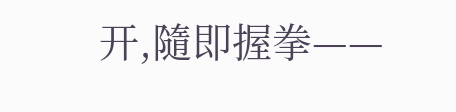开,隨即握拳——